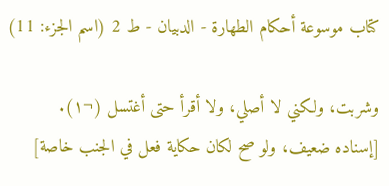كتاب موسوعة أحكام الطهارة - الدبيان - ط 2 (اسم الجزء: 11)

وشربت، ولكني لا أصلي، ولا أقرأ حتى أغتسل (¬١).
[إسناده ضعيف، ولو صح لكان حكاية فعل في الجنب خاصة]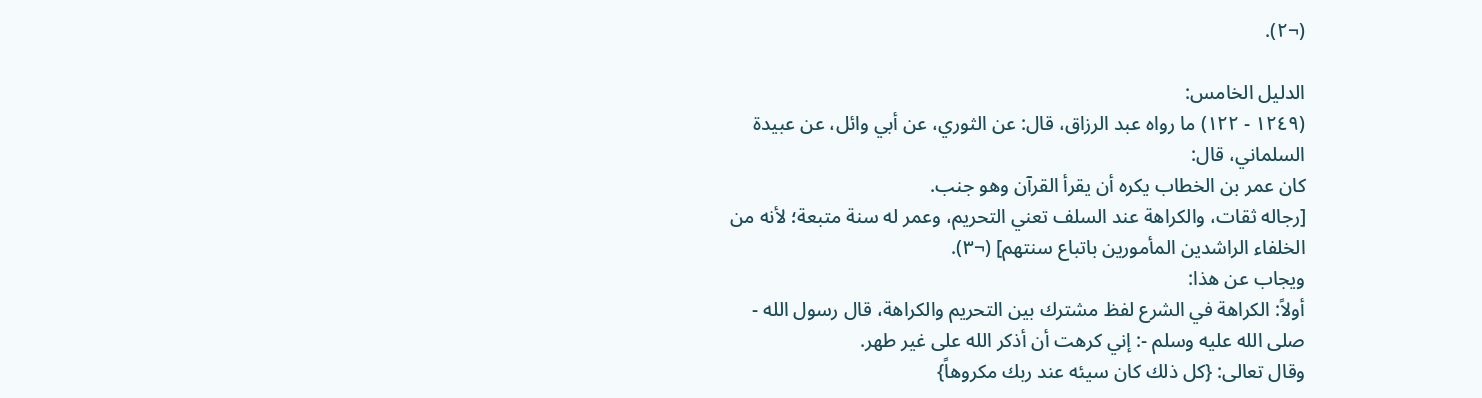(¬٢).

الدليل الخامس:
(١٢٤٩ - ١٢٢) ما رواه عبد الرزاق، قال: عن الثوري، عن أبي وائل، عن عبيدة السلماني، قال:
كان عمر بن الخطاب يكره أن يقرأ القرآن وهو جنب.
[رجاله ثقات، والكراهة عند السلف تعني التحريم، وعمر له سنة متبعة؛ لأنه من الخلفاء الراشدين المأمورين باتباع سنتهم] (¬٣).
ويجاب عن هذا:
أولاً: الكراهة في الشرع لفظ مشترك بين التحريم والكراهة، قال رسول الله - صلى الله عليه وسلم -: إني كرهت أن أذكر الله على غير طهر.
وقال تعالى: {كل ذلك كان سيئه عند ربك مكروهاً}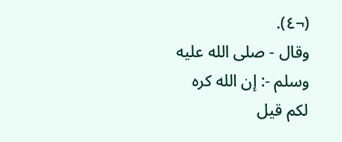(¬٤).
وقال - صلى الله عليه وسلم -: إن الله كره لكم قيل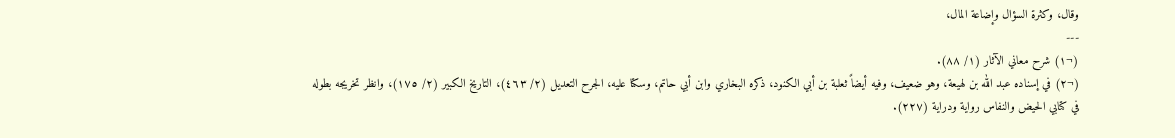وقال، وكثرة السؤال وإضاعة المال،
---
(¬١) شرح معاني الآثار (١/ ٨٨).
(¬٢) في إسناده عبد الله بن لهيعة، وهو ضعيف، وفيه أيضاً ثعلبة بن أبي الكنود، ذكره البخاري وابن أبي حاتم، وسكتا عليه، الجرح التعديل (٢/ ٤٦٣)، التاريخ الكبير (٢/ ١٧٥)، وانظر تخريجه بطوله في كتابي الحيض والنفاس رواية ودراية (٢٢٧).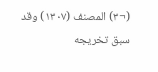(¬٣) المصنف (١٣٠٧) وقد سبق تخريجه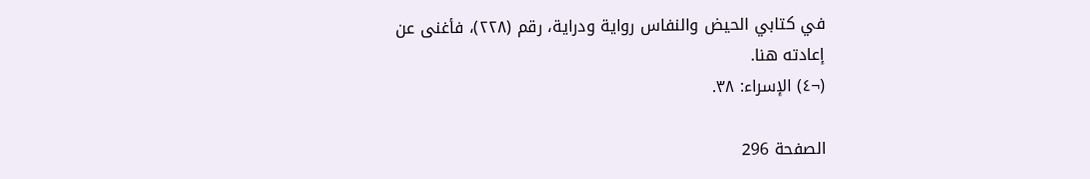في كتابي الحيض والنفاس رواية ودراية، رقم (٢٢٨)، فأغنى عن إعادته هنا.
(¬٤) الإسراء: ٣٨.

الصفحة 296